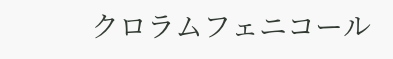クロラムフェニコール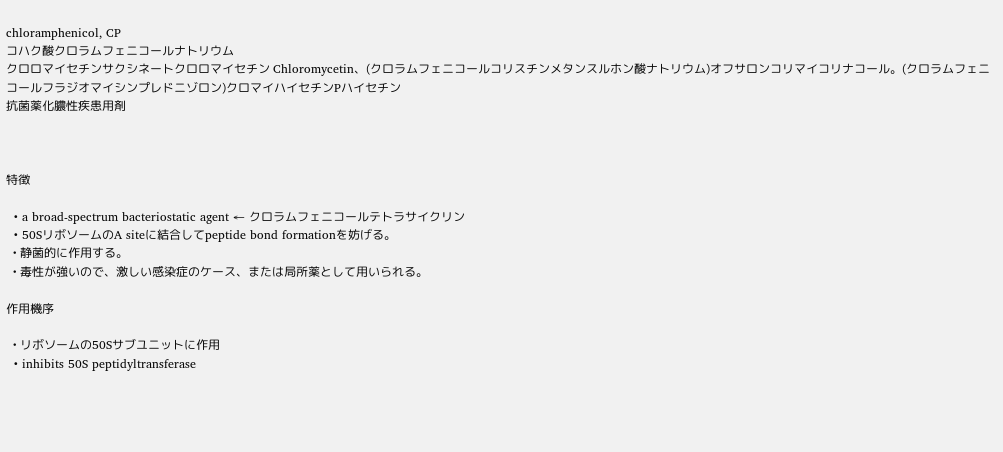chloramphenicol, CP
コハク酸クロラムフェニコールナトリウム
クロロマイセチンサクシネートクロロマイセチン Chloromycetin、(クロラムフェニコールコリスチンメタンスルホン酸ナトリウム)オフサロンコリマイコリナコール。(クロラムフェニコールフラジオマイシンプレドニゾロン)クロマイハイセチンPハイセチン
抗菌薬化膿性疾患用剤



特徴

  • a broad-spectrum bacteriostatic agent ← クロラムフェニコールテトラサイクリン
  • 50SリボソームのA siteに結合してpeptide bond formationを妨げる。
  • 静菌的に作用する。
  • 毒性が強いので、激しい感染症のケース、または局所薬として用いられる。

作用機序

  • リボソームの50Sサブユニットに作用
  • inhibits 50S peptidyltransferase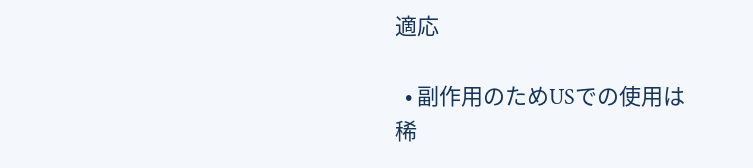適応

  • 副作用のためUSでの使用は稀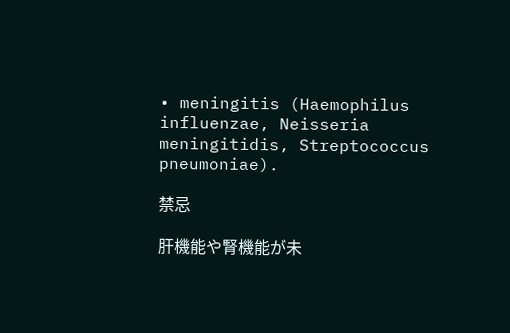• meningitis (Haemophilus influenzae, Neisseria meningitidis, Streptococcus pneumoniae).

禁忌

肝機能や腎機能が未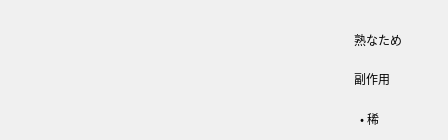熟なため

副作用

  • 稀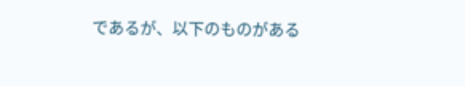であるが、以下のものがある